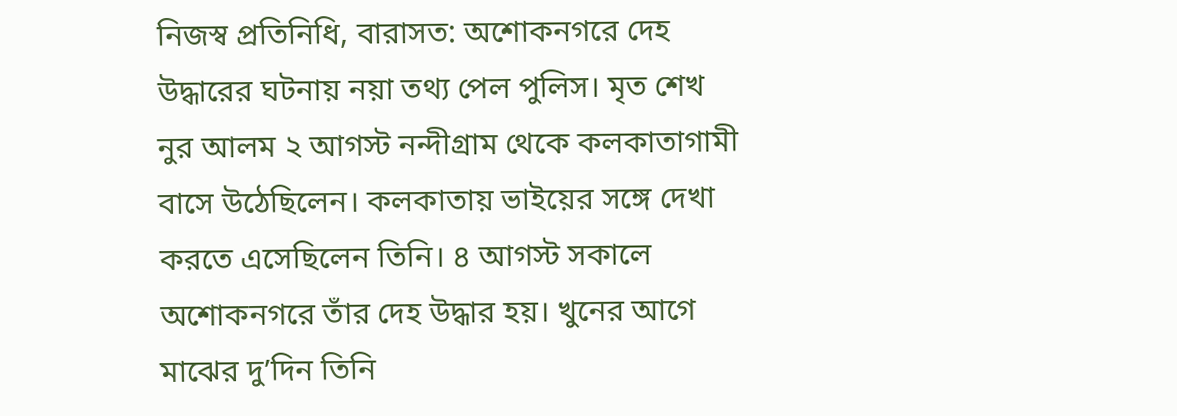নিজস্ব প্রতিনিধি, বারাসত: অশোকনগরে দেহ উদ্ধারের ঘটনায় নয়া তথ্য পেল পুলিস। মৃত শেখ নুর আলম ২ আগস্ট নন্দীগ্রাম থেকে কলকাতাগামী বাসে উঠেছিলেন। কলকাতায় ভাইয়ের সঙ্গে দেখা করতে এসেছিলেন তিনি। ৪ আগস্ট সকালে অশোকনগরে তাঁর দেহ উদ্ধার হয়। খুনের আগে মাঝের দু’দিন তিনি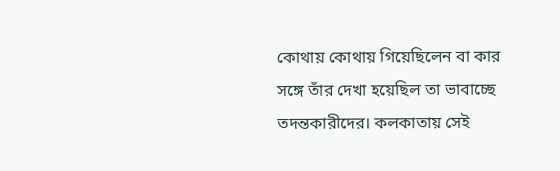কোথায় কোথায় গিয়েছিলেন বা কার সঙ্গে তাঁর দেখা হয়েছিল তা ভাবাচ্ছে তদন্তকারীদের। কলকাতায় সেই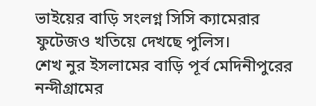ভাইয়ের বাড়ি সংলগ্ন সিসি ক্যামেরার ফুটেজও খতিয়ে দেখছে পুলিস।
শেখ নুর ইসলামের বাড়ি পূর্ব মেদিনীপুরের নন্দীগ্রামের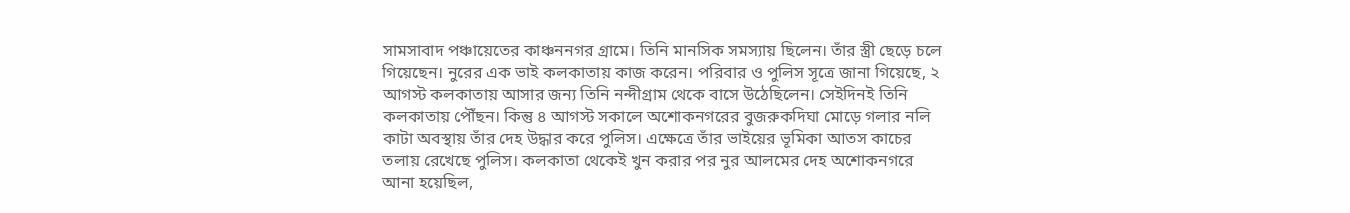সামসাবাদ পঞ্চায়েতের কাঞ্চননগর গ্রামে। তিনি মানসিক সমস্যায় ছিলেন। তাঁর স্ত্রী ছেড়ে চলে গিয়েছেন। নুরের এক ভাই কলকাতায় কাজ করেন। পরিবার ও পুলিস সূত্রে জানা গিয়েছে, ২ আগস্ট কলকাতায় আসার জন্য তিনি নন্দীগ্রাম থেকে বাসে উঠেছিলেন। সেইদিনই তিনি কলকাতায় পৌঁছন। কিন্তু ৪ আগস্ট সকালে অশোকনগরের বুজরুকদিঘা মোড়ে গলার নলি কাটা অবস্থায় তাঁর দেহ উদ্ধার করে পুলিস। এক্ষেত্রে তাঁর ভাইয়ের ভূমিকা আতস কাচের তলায় রেখেছে পুলিস। কলকাতা থেকেই খুন করার পর নুর আলমের দেহ অশোকনগরে আনা হয়েছিল,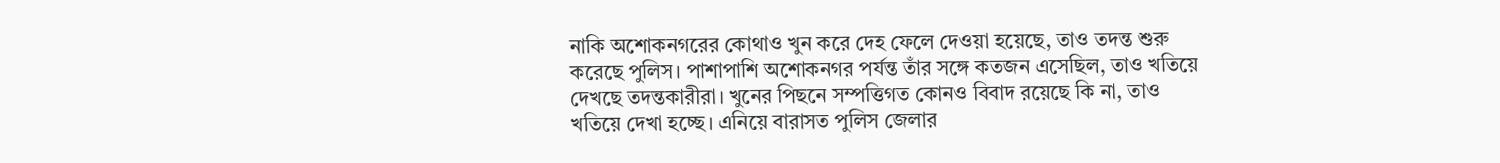নাকি অশোকনগরের কোথাও খুন করে দেহ ফেলে দেওয়া হয়েছে, তাও তদন্ত শুরু করেছে পুলিস। পাশাপাশি অশোকনগর পর্যন্ত তাঁর সঙ্গে কতজন এসেছিল, তাও খতিয়ে দেখছে তদন্তকারীরা। খুনের পিছনে সম্পত্তিগত কোনও বিবাদ রয়েছে কি না, তাও খতিয়ে দেখা হচ্ছে। এনিয়ে বারাসত পুলিস জেলার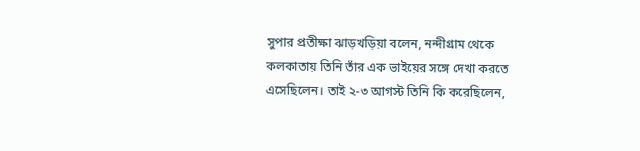সুপার প্রতীক্ষা ঝাড়খড়িয়া বলেন, নন্দীগ্রাম থেকে কলকাতায় তিনি তাঁর এক ভাইয়ের সঙ্গে দেখা করতে এসেছিলেন। তাই ২-৩ আগস্ট তিনি কি করেছিলেন,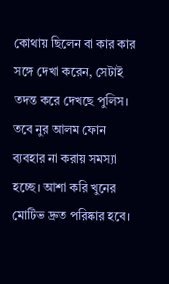কোথায় ছিলেন বা কার কার সঙ্গে দেখা করেন, সেটাই তদন্ত করে দেখছে পুলিস। তবে নুর আলম ফোন ব্যবহার না করায় সমস্যা হচ্ছে। আশা করি খুনের মোটিভ দ্রুত পরিষ্কার হবে।